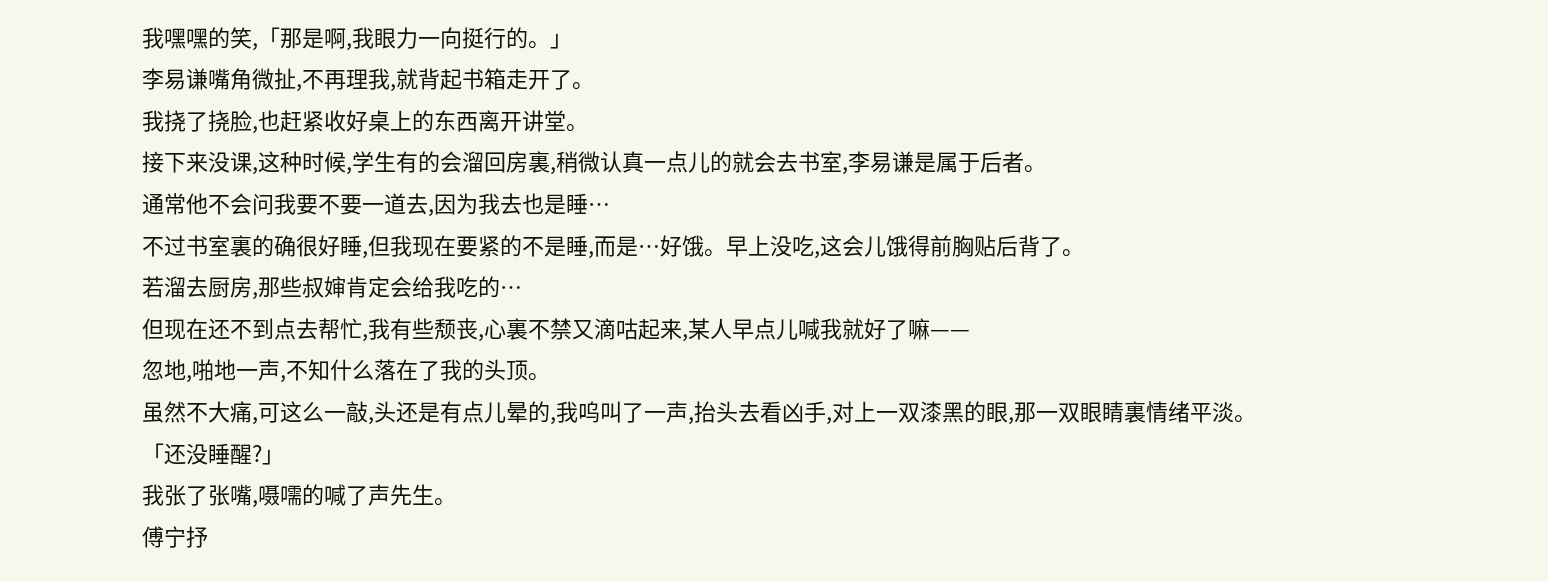我嘿嘿的笑,「那是啊,我眼力一向挺行的。」
李易谦嘴角微扯,不再理我,就背起书箱走开了。
我挠了挠脸,也赶紧收好桌上的东西离开讲堂。
接下来没课,这种时候,学生有的会溜回房裏,稍微认真一点儿的就会去书室,李易谦是属于后者。
通常他不会问我要不要一道去,因为我去也是睡…
不过书室裏的确很好睡,但我现在要紧的不是睡,而是…好饿。早上没吃,这会儿饿得前胸贴后背了。
若溜去厨房,那些叔婶肯定会给我吃的…
但现在还不到点去帮忙,我有些颓丧,心裏不禁又滴咕起来,某人早点儿喊我就好了嘛——
忽地,啪地一声,不知什么落在了我的头顶。
虽然不大痛,可这么一敲,头还是有点儿晕的,我呜叫了一声,抬头去看凶手,对上一双漆黑的眼,那一双眼睛裏情绪平淡。
「还没睡醒?」
我张了张嘴,嗫嚅的喊了声先生。
傅宁抒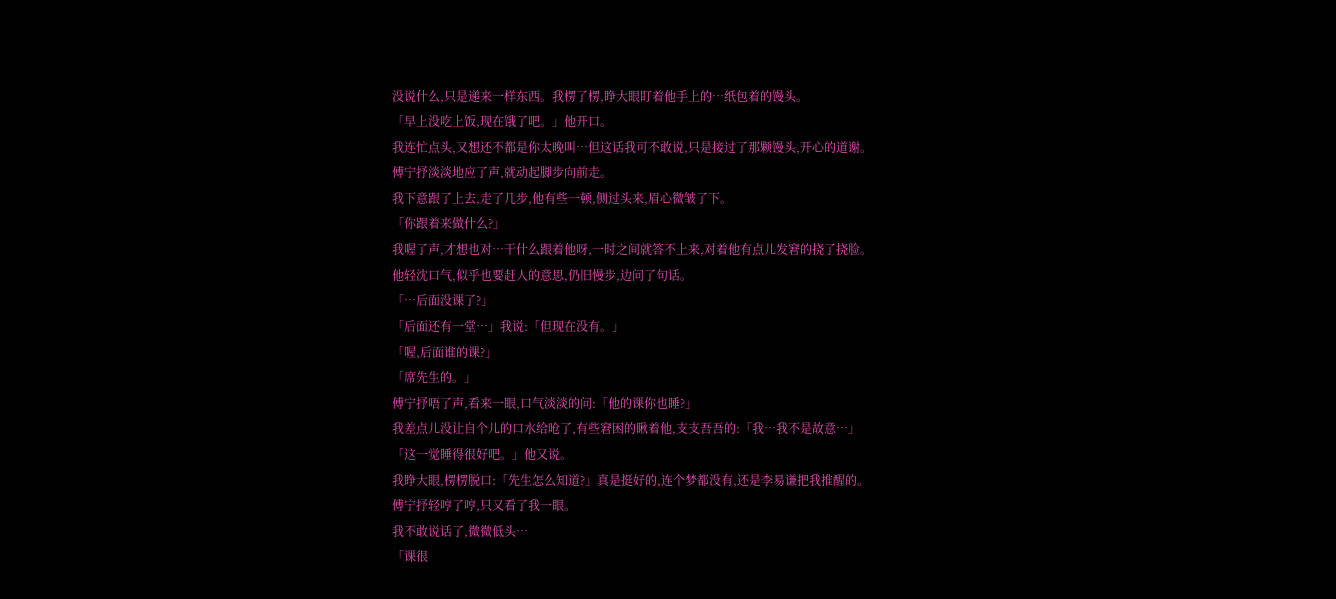没说什么,只是递来一样东西。我楞了楞,睁大眼盯着他手上的…纸包着的馒头。
「早上没吃上饭,现在饿了吧。」他开口。
我连忙点头,又想还不都是你太晚叫…但这话我可不敢说,只是接过了那颗馒头,开心的道谢。
傅宁抒淡淡地应了声,就动起脚步向前走。
我下意跟了上去,走了几步,他有些一顿,侧过头来,眉心微皱了下。
「你跟着来做什么?」
我喔了声,才想也对…干什么跟着他呀,一时之间就答不上来,对着他有点儿发窘的挠了挠脸。
他轻沈口气,似乎也要赶人的意思,仍旧慢步,边问了句话。
「…后面没课了?」
「后面还有一堂…」我说:「但现在没有。」
「喔,后面谁的课?」
「席先生的。」
傅宁抒唔了声,看来一眼,口气淡淡的问:「他的课你也睡?」
我差点儿没让自个儿的口水给呛了,有些窘困的瞅着他,支支吾吾的:「我…我不是故意…」
「这一觉睡得很好吧。」他又说。
我睁大眼,楞楞脱口:「先生怎么知道?」真是挺好的,连个梦都没有,还是李易谦把我推醒的。
傅宁抒轻哼了哼,只又看了我一眼。
我不敢说话了,微微低头…
「课很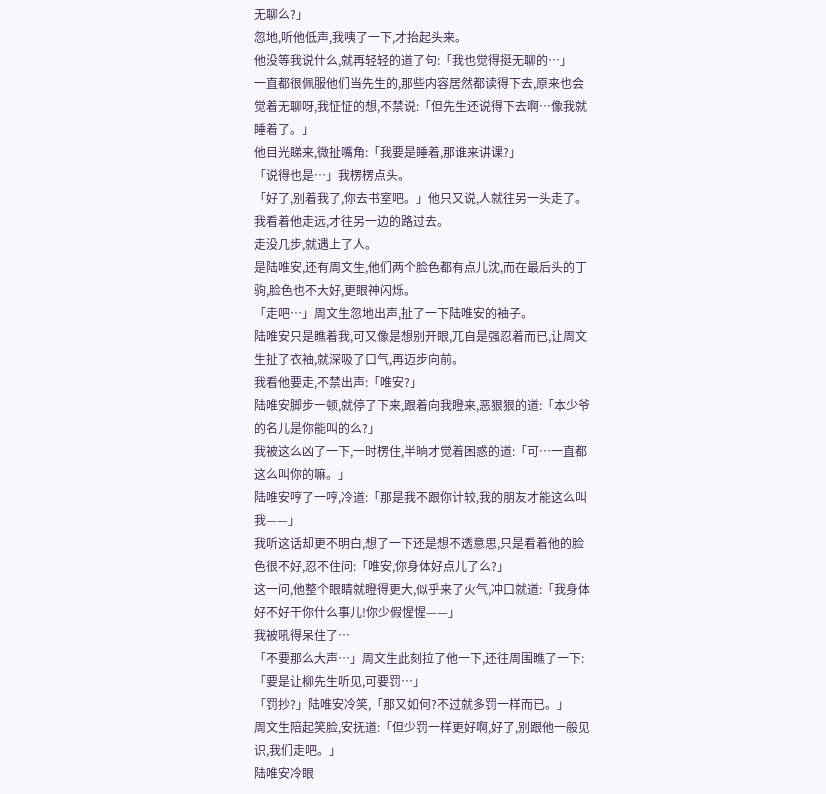无聊么?」
忽地,听他低声,我咦了一下,才抬起头来。
他没等我说什么,就再轻轻的道了句:「我也觉得挺无聊的…」
一直都很佩服他们当先生的,那些内容居然都读得下去,原来也会觉着无聊呀,我怔怔的想,不禁说:「但先生还说得下去啊…像我就睡着了。」
他目光睇来,微扯嘴角:「我要是睡着,那谁来讲课?」
「说得也是…」我楞楞点头。
「好了,别着我了,你去书室吧。」他只又说,人就往另一头走了。
我看着他走远,才往另一边的路过去。
走没几步,就遇上了人。
是陆唯安,还有周文生,他们两个脸色都有点儿沈,而在最后头的丁驹,脸色也不大好,更眼神闪烁。
「走吧…」周文生忽地出声,扯了一下陆唯安的袖子。
陆唯安只是瞧着我,可又像是想别开眼,兀自是强忍着而已,让周文生扯了衣袖,就深吸了口气,再迈步向前。
我看他要走,不禁出声:「唯安?」
陆唯安脚步一顿,就停了下来,跟着向我瞪来,恶狠狠的道:「本少爷的名儿是你能叫的么?」
我被这么凶了一下,一时楞住,半晌才觉着困惑的道:「可…一直都这么叫你的嘛。」
陆唯安哼了一哼,冷道:「那是我不跟你计较,我的朋友才能这么叫我——」
我听这话却更不明白,想了一下还是想不透意思,只是看着他的脸色很不好,忍不住问:「唯安,你身体好点儿了么?」
这一问,他整个眼睛就瞪得更大,似乎来了火气,冲口就道:「我身体好不好干你什么事儿!你少假惺惺——」
我被吼得呆住了…
「不要那么大声…」周文生此刻拉了他一下,还往周围瞧了一下:「要是让柳先生听见,可要罚…」
「罚抄?」陆唯安冷笑,「那又如何?不过就多罚一样而已。」
周文生陪起笑脸,安抚道:「但少罚一样更好啊,好了,别跟他一般见识,我们走吧。」
陆唯安冷眼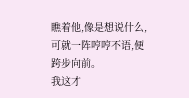瞧着他,像是想说什么,可就一阵哼哼不语,便跨步向前。
我这才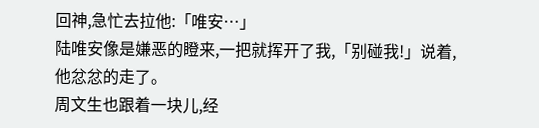回神,急忙去拉他:「唯安…」
陆唯安像是嫌恶的瞪来,一把就挥开了我,「别碰我!」说着,他忿忿的走了。
周文生也跟着一块儿,经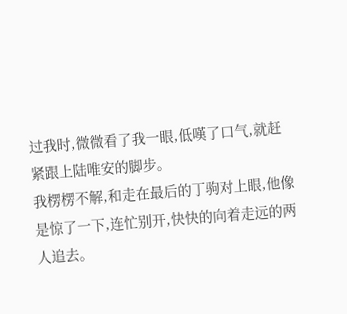过我时,微微看了我一眼,低嘆了口气,就赶紧跟上陆唯安的脚步。
我楞楞不解,和走在最后的丁驹对上眼,他像是惊了一下,连忙别开,快快的向着走远的两人追去。